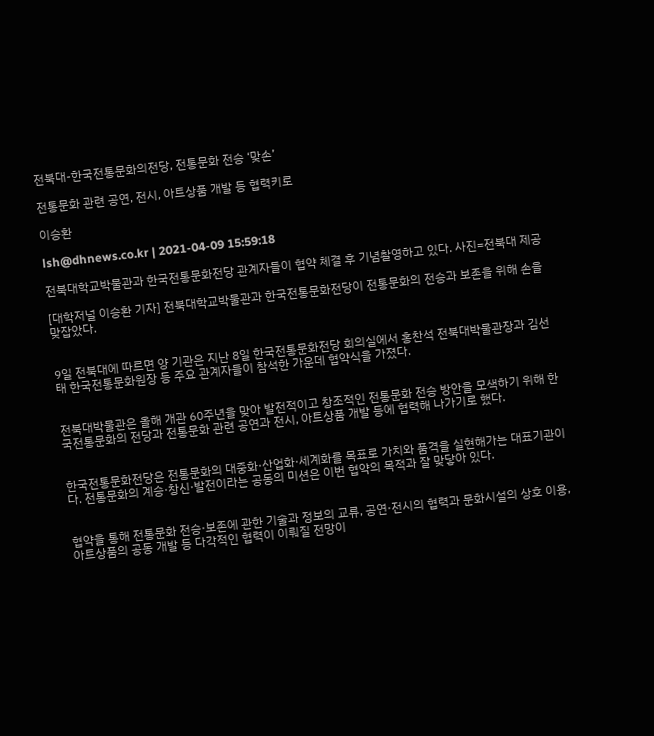전북대-한국전통문화의전당, 전통문화 전승 ‘맞손’

전통문화 관련 공연, 전시, 아트상품 개발 등 협력키로

이승환

lsh@dhnews.co.kr | 2021-04-09 15:59:18

전북대학교박물관과 한국전통문화전당 관계자들이 협약 체결 후 기념촬영하고 있다. 사진=전북대 제공

[대학저널 이승환 기자] 전북대학교박물관과 한국전통문화전당이 전통문화의 전승과 보존을 위해 손을 맞잡았다.


9일 전북대에 따르면 양 기관은 지난 8일 한국전통문화전당 회의실에서 홍찬석 전북대박물관장과 김선태 한국전통문화원장 등 주요 관계자들이 참석한 가운데 협약식을 가졌다.


전북대박물관은 올해 개관 60주년을 맞아 발전적이고 창조적인 전통문화 전승 방안을 모색하기 위해 한국전통문화의 전당과 전통문화 관련 공연과 전시, 아트상품 개발 등에 협력해 나가기로 했다.


한국전통문화전당은 전통문화의 대중화·산업화·세계화를 목표로 가치와 품격을 실현해가는 대표기관이다. 전통문화의 계승·창신·발전이라는 공동의 미션은 이번 협약의 목적과 잘 맞닿아 있다.


협약을 통해 전통문화 전승·보존에 관한 기술과 정보의 교류, 공연·전시의 협력과 문화시설의 상호 이용, 아트상품의 공동 개발 등 다각적인 협력이 이뤄질 전망이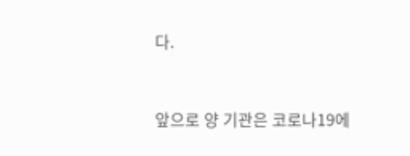다.


앞으로 양 기관은 코로나19에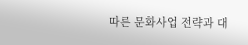따른 문화사업 전략과 대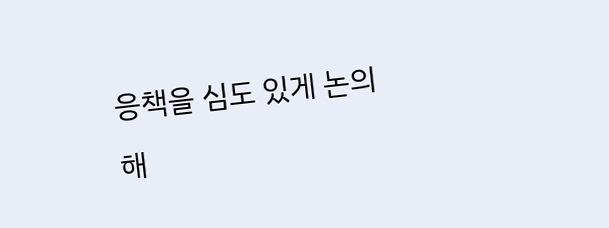응책을 심도 있게 논의해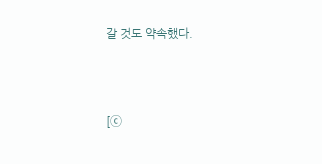갈 것도 약속했다.



[ⓒ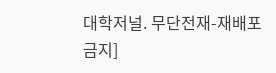대학저널. 무단전재-재배포 금지]